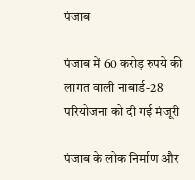पंजाब

पंजाब में 60 करोड़ रुपये की लागत वाली नाबार्ड-28 परियोजना को दी गई मंजूरी

पंजाब के लोक निर्माण और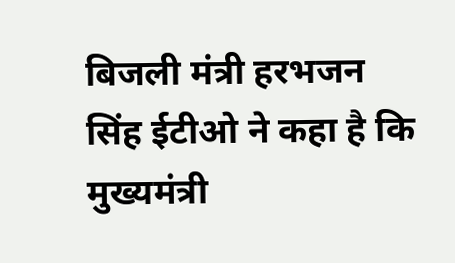बिजली मंत्री हरभजन सिंह ईटीओ ने कहा है कि मुख्यमंत्री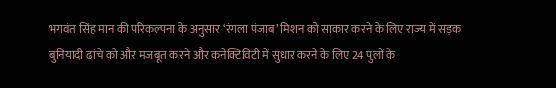भगवंत सिंह मान की परिकल्पना के अनुसार ‘रंगला पंजाब’ मिशन को साकार करने के लिए राज्य में सड़क बुनियादी ढांचे को और मजबूत करने और कनेक्टिविटी में सुधार करने के लिए 24 पुलों के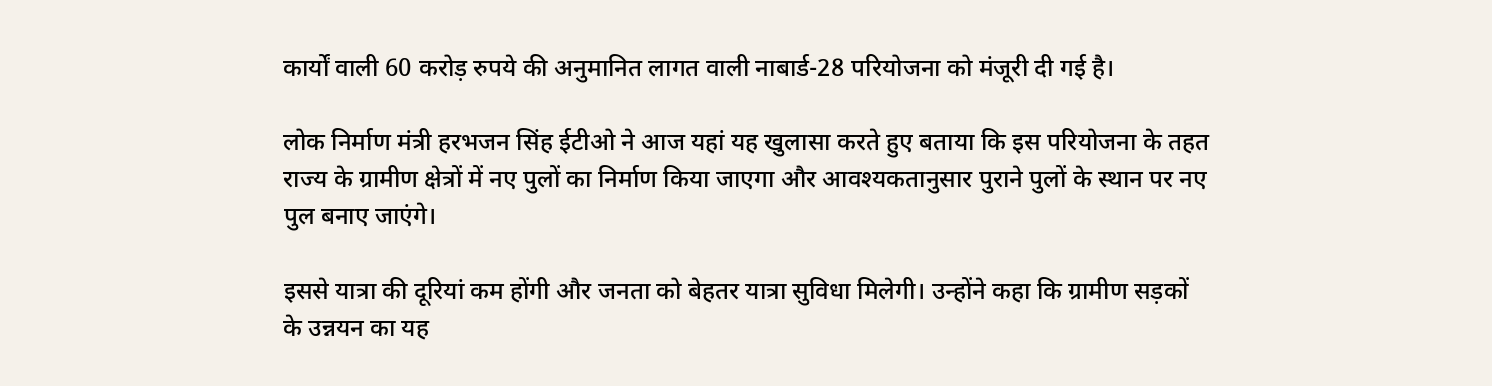कार्यों वाली 60 करोड़ रुपये की अनुमानित लागत वाली नाबार्ड-28 परियोजना को मंजूरी दी गई है।

लोक निर्माण मंत्री हरभजन सिंह ईटीओ ने आज यहां यह खुलासा करते हुए बताया कि इस परियोजना के तहत राज्य के ग्रामीण क्षेत्रों में नए पुलों का निर्माण किया जाएगा और आवश्यकतानुसार पुराने पुलों के स्थान पर नए पुल बनाए जाएंगे।

इससे यात्रा की दूरियां कम होंगी और जनता को बेहतर यात्रा सुविधा मिलेगी। उन्होंने कहा कि ग्रामीण सड़कों के उन्नयन का यह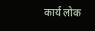कार्य लोक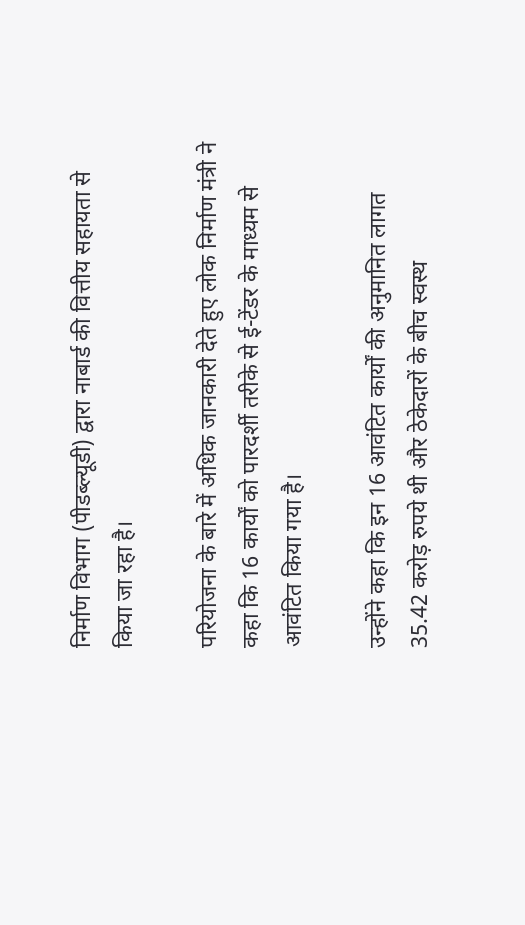निर्माण विभाग (पीडब्ल्यूडी) द्वारा नाबार्ड की वित्तीय सहायता से किया जा रहा है।

परियोजना के बारे में अधिक जानकारी देते हुए लोक निर्माण मंत्री ने कहा कि 16 कार्यों को पारदर्शी तरीके से ई-टेंडर के माध्यम से आवंटित किया गया है।

उन्होंने कहा कि इन 16 आवंटित कार्यों की अनुमानित लागत 35.42 करोड़ रुपये थी और ठेकेदारों के बीच स्वस्थ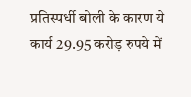प्रतिस्पर्धी बोली के कारण ये कार्य 29.95 करोड़ रुपये में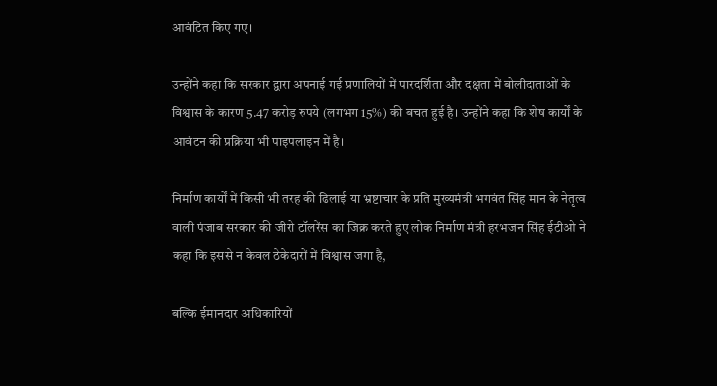आवंटित किए गए।

उन्होंने कहा कि सरकार द्वारा अपनाई गई प्रणालियों में पारदर्शिता और दक्षता में बोलीदाताओं के विश्वास के कारण 5.47 करोड़ रुपये (लगभग 15%) की बचत हुई है। उन्होंने कहा कि शेष कार्यों के आवंटन की प्रक्रिया भी पाइपलाइन में है।

निर्माण कार्यों में किसी भी तरह की ढिलाई या भ्रष्टाचार के प्रति मुख्यमंत्री भगवंत सिंह मान के नेतृत्व वाली पंजाब सरकार की जीरो टॉलरेंस का जिक्र करते हुए लोक निर्माण मंत्री हरभजन सिंह ईटीओ ने कहा कि इससे न केवल ठेकेदारों में विश्वास जगा है,

बल्कि ईमानदार अधिकारियों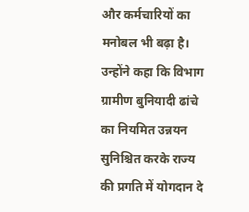और कर्मचारियों का मनोबल भी बढ़ा है। उन्होंने कहा कि विभाग ग्रामीण बुनियादी ढांचे का नियमित उन्नयन सुनिश्चित करके राज्य की प्रगति में योगदान दे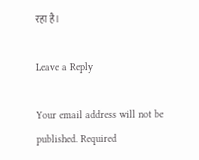रहा है।

Leave a Reply

Your email address will not be published. Required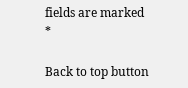fields are marked *

Back to top button